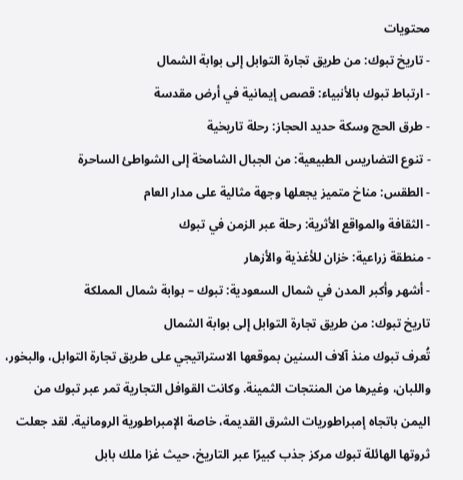محتويات
- تاريخ تبوك: من طريق تجارة التوابل إلى بوابة الشمال
- ارتباط تبوك بالأنبياء: قصص إيمانية في أرض مقدسة
- طرق الحج وسكة حديد الحجاز: رحلة تاريخية
- تنوع التضاريس الطبيعية: من الجبال الشامخة إلى الشواطئ الساحرة
- الطقس: مناخ متميز يجعلها وجهة مثالية على مدار العام
- الثقافة والمواقع الأثرية: رحلة عبر الزمن في تبوك
- منطقة زراعية: خزان للأغذية والأزهار
- أشهر وأكبر المدن في شمال السعودية: تبوك – بوابة شمال المملكة
تاريخ تبوك: من طريق تجارة التوابل إلى بوابة الشمال
تُعرف تبوك منذ آلاف السنين بموقعها الاستراتيجي على طريق تجارة التوابل، والبخور، واللبان، وغيرها من المنتجات الثمينة. وكانت القوافل التجارية تمر عبر تبوك من اليمن باتجاه إمبراطوريات الشرق القديمة، خاصة الإمبراطورية الرومانية. لقد جعلت ثروتها الهائلة تبوك مركز جذب كبيرًا عبر التاريخ، حيث غزا ملك بابل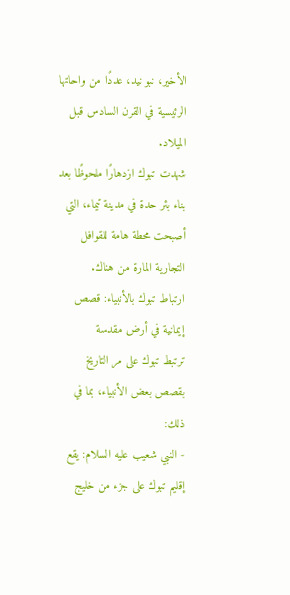الأخير، نبو نيد، عددًا من واحاتها الرئيسية في القرن السادس قبل الميلاد.
شهدت تبوك ازدهارًا ملحوظًا بعد بناء بئر حدة في مدينة تيماء، التي أصبحت محطة هامة للقوافل التجارية المارة من هناك.
ارتباط تبوك بالأنبياء: قصص إيمانية في أرض مقدسة
ترتبط تبوك على مر التاريخ بقصص بعض الأنبياء، بما في ذلك:
- النبي شعيب عليه السلام: يقع إقليم تبوك على جزء من خليج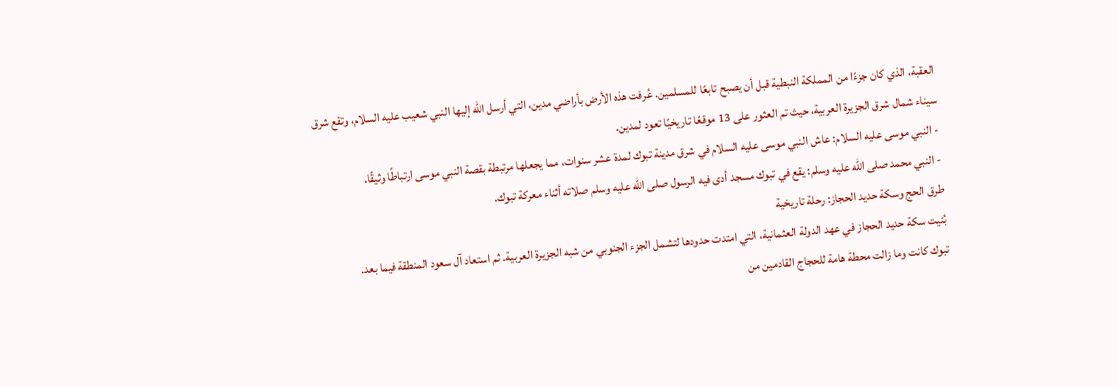العقبة، الذي كان جزءًا من المملكة النبطية قبل أن يصبح تابعًا للمسلمين. عُرفت هذه الأرض بأراضي مدين، التي أرسل الله إليها النبي شعيب عليه السلام، وتقع شرق سيناء شمال شرق الجزيرة العربية، حيث تم العثور على 13 موقعًا تاريخيًا تعود لمدين.
- النبي موسى عليه السلام: عاش النبي موسى عليه السلام في شرق مدينة تبوك لمدة عشر سنوات، مما يجعلها مرتبطة بقصة النبي موسى ارتباطًا وثيقًا.
- النبي محمد صلى الله عليه وسلم: يقع في تبوك مسجد أدى فيه الرسول صلى الله عليه وسلم صلاته أثناء معركة تبوك.
طرق الحج وسكة حديد الحجاز: رحلة تاريخية
بُنيت سكة حديد الحجاز في عهد الدولة العثمانية، التي امتدت حدودها لتشمل الجزء الجنوبي من شبه الجزيرة العربية. ثم استعاد آل سعود المنطقة فيما بعد.
تبوك كانت وما زالت محطة هامة للحجاج القادمين من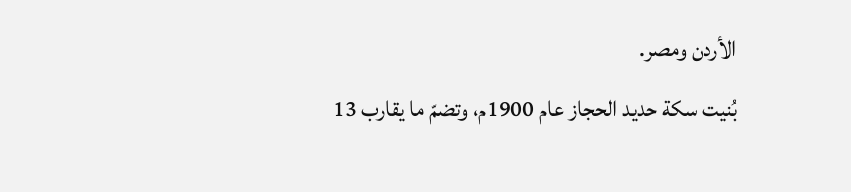الأردن ومصر.
بُنيت سكة حديد الحجاز عام 1900م، وتضمّ ما يقارب 13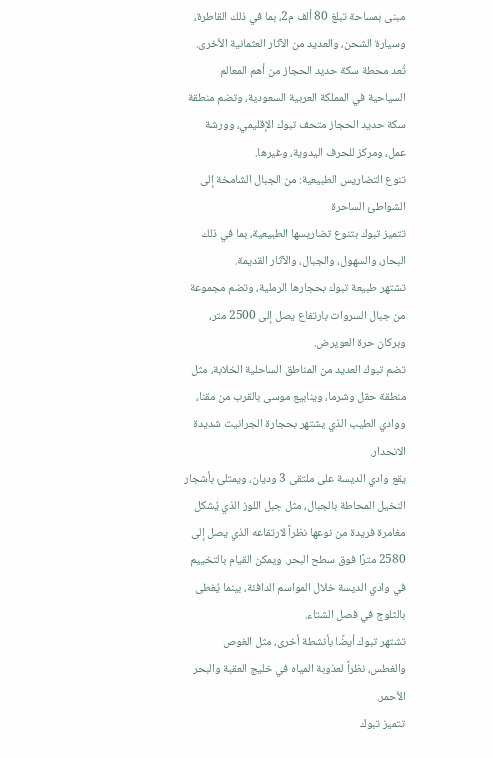مبنى بمساحة تبلغ 80 ألف م2، بما في ذلك القاطرة، وسيارة الشحن، والعديد من الآثار العثمانية الأخرى.
تُعد محطة سكة حديد الحجاز من أهم المعالم السياحية في المملكة العربية السعودية، وتضم منطقة سكة حديد الحجاز متحف تبوك الإقليمي، وورشة عمل، ومركز للحرف اليدوية، وغيرها.
تنوع التضاريس الطبيعية: من الجبال الشامخة إلى الشواطئ الساحرة
تتميز تبوك بتنوع تضاريسها الطبيعية، بما في ذلك البحار، والسهول، والجبال، والآثار القديمة.
تشتهر طبيعة تبوك بحجارها الرملية، وتضم مجموعة من جبال السروات بارتفاع يصل إلى 2500 متر، وبركان حرة العويرض.
تضم تبوك العديد من المناطق الساحلية الخلابة، مثل منطقة حقل وشرما، وينابيع موسى بالقرب من مقنا، ووادي الطيب الذي يشتهر بحجارة الجرانيت شديدة الانحدار.
يقع وادي الديسة على ملتقى 3 وديان، ويمتلئ بأشجار النخيل المحاطة بالجبال، مثل جبل اللوز الذي يُشكل مغامرة فريدة من نوعها نظراً لارتفاعه الذي يصل إلى 2580 مترًا فوق سطح البحر. ويمكن القيام بالتخييم في وادي الديسة خلال المواسم الدافئة، بينما يُغطى بالثلوج في فصل الشتاء.
تشتهر تبوك أيضًا بأنشطة أخرى، مثل الغوص والغطس، نظراً لعذوبة المياه في خليج العقبة والبحر الأحمر.
تتميز تبوك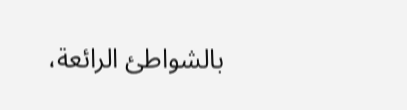بالشواطئ الرائعة،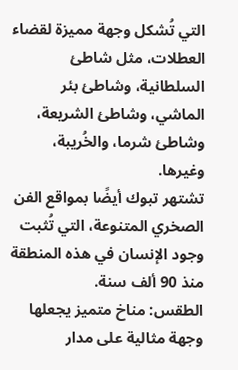التي تُشكل وجهة مميزة لقضاء العطلات، مثل شاطئ السلطانية، وشاطئ بئر الماشي، وشاطئ الشريعة، وشاطئ شرما، والخُريبة، وغيرها.
تشتهر تبوك أيضًا بمواقع الفن الصخري المتنوعة، التي تُثبت وجود الإنسان في هذه المنطقة منذ 90 ألف سنة.
الطقس: مناخ متميز يجعلها وجهة مثالية على مدار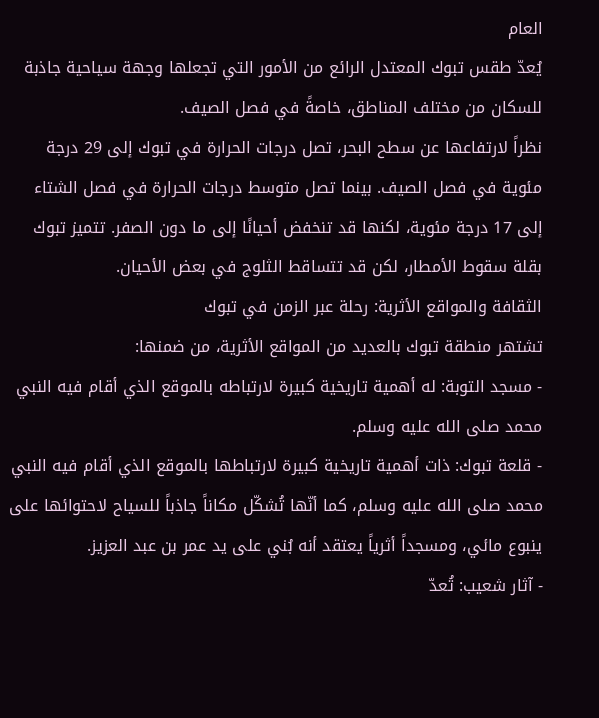العام
يُعدّ طقس تبوك المعتدل الرائع من الأمور التي تجعلها وجهة سياحية جاذبة للسكان من مختلف المناطق، خاصةً في فصل الصيف.
نظراً لارتفاعها عن سطح البحر، تصل درجات الحرارة في تبوك إلى 29 درجة مئوية في فصل الصيف. بينما تصل متوسط درجات الحرارة في فصل الشتاء إلى 17 درجة مئوية، لكنها قد تنخفض أحيانًا إلى ما دون الصفر. تتميز تبوك بقلة سقوط الأمطار، لكن قد تتساقط الثلوج في بعض الأحيان.
الثقافة والمواقع الأثرية: رحلة عبر الزمن في تبوك
تشتهر منطقة تبوك بالعديد من المواقع الأثرية، من ضمنها:
- مسجد التوبة: له أهمية تاريخية كبيرة لارتباطه بالموقع الذي أقام فيه النبي محمد صلى الله عليه وسلم.
- قلعة تبوك: ذات أهمية تاريخية كبيرة لارتباطها بالموقع الذي أقام فيه النبي محمد صلى الله عليه وسلم، كما أنّها تُشكّل مكاناً جاذباً للسياح لاحتوائها على ينبوع مائي، ومسجداً أثرياً يعتقد أنه بُني على يد عمر بن عبد العزيز.
- آثار شعيب: تُعدّ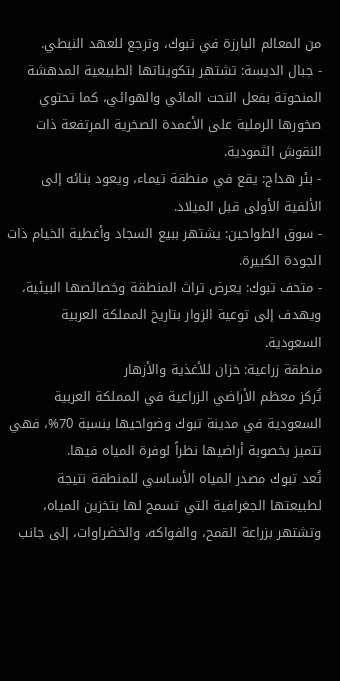من المعالم البارزة في تبوك، وترجع للعهد النبطي.
- جبال الديسة: تشتهر بتكويناتها الطبيعية المدهشة المنحوتة بفعل النحت المائي والهوائي، كما تحتوي صخورها الرملية على الأعمدة الصخرية المرتفعة ذات النقوش الثمودية.
- بئر هداج: يقع في منطقة تيماء، ويعود بنائه إلى الألفية الأولى قبل الميلاد.
- سوق الطواحين: يشتهر ببيع السجاد وأغطية الخيام ذات الجودة الكبيرة.
- متحف تبوك: يعرض تراث المنطقة وخصائصها البيئية، ويهدف إلى توعية الزوار بتاريخ المملكة العربية السعودية.
منطقة زراعية: خزان للأغذية والأزهار
تُركز معظم الأراضي الزراعية في المملكة العربية السعودية في مدينة تبوك وضواحيها بنسبة 70%، فهي تتميز بخصوبة أراضيها نظراً لوفرة المياه فيها.
تُعد تبوك مصدر المياه الأساسي للمنطقة نتيجة لطبيعتها الجغرافية التي تسمح لها بتخزين المياه، وتشتهر بزراعة القمح، والفواكه، والخضراوات، إلى جانب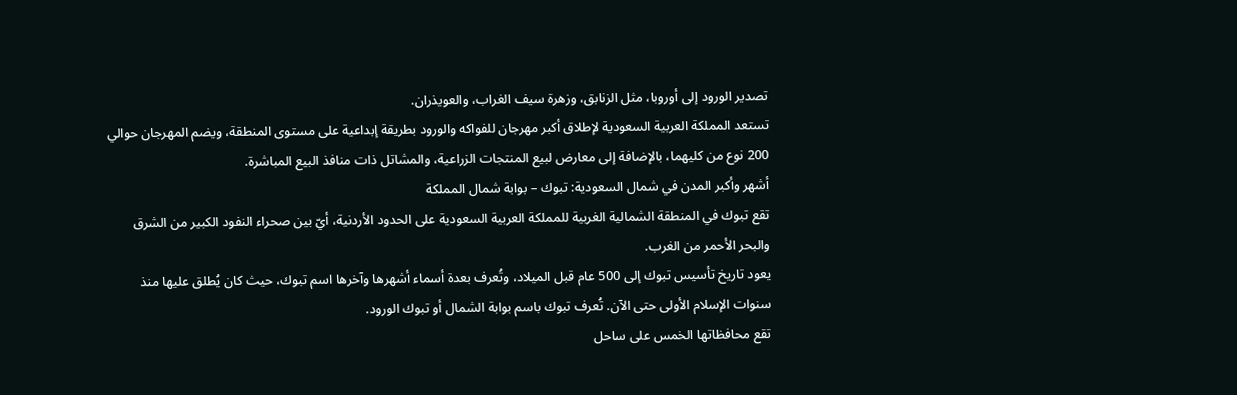تصدير الورود إلى أوروبا، مثل الزنابق، وزهرة سيف الغراب، والعويذران.
تستعد المملكة العربية السعودية لإطلاق أكبر مهرجان للفواكه والورود بطريقة إبداعية على مستوى المنطقة، ويضم المهرجان حوالي 200 نوع من كليهما، بالإضافة إلى معارض لبيع المنتجات الزراعية، والمشاتل ذات منافذ البيع المباشرة.
أشهر وأكبر المدن في شمال السعودية: تبوك – بوابة شمال المملكة
تقع تبوك في المنطقة الشمالية الغربية للمملكة العربية السعودية على الحدود الأردنية، أيّ بين صحراء النفود الكبير من الشرق والبحر الأحمر من الغرب.
يعود تاريخ تأسيس تبوك إلى 500 عام قبل الميلاد، وتُعرف بعدة أسماء أشهرها وآخرها اسم تبوك، حيث كان يُطلق عليها منذ سنوات الإسلام الأولى حتى الآن. تُعرف تبوك باسم بوابة الشمال أو تبوك الورود.
تقع محافظاتها الخمس على ساحل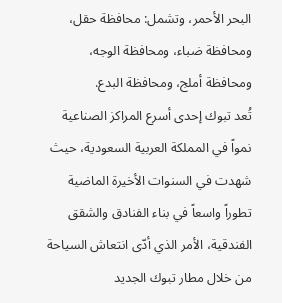البحر الأحمر، وتشمل: محافظة حقل، ومحافظة ضباء، ومحافظة الوجه، ومحافظة أملج، ومحافظة البدع.
تُعد تبوك إحدى أسرع المراكز الصناعية نمواً في المملكة العربية السعودية، حيث شهدت في السنوات الأخيرة الماضية تطوراً واسعاً في بناء الفنادق والشقق الفندقية، الأمر الذي أدّى انتعاش السياحة من خلال مطار تبوك الجديد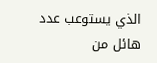الذي يستوعب عدد هائل من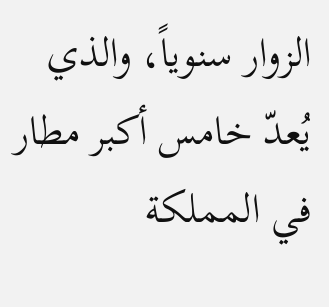الزوار سنوياً، والذي يُعدّ خامس أكبر مطار في المملكة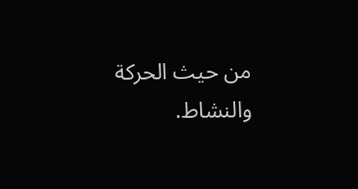من حيث الحركة والنشاط.